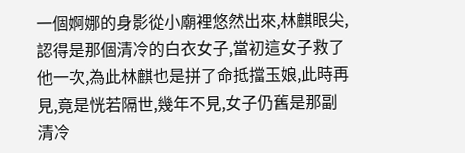一個婀娜的身影從小廟裡悠然出來,林麒眼尖,認得是那個清冷的白衣女子,當初這女子救了他一次,為此林麒也是拼了命抵擋玉娘,此時再見,竟是恍若隔世,幾年不見,女子仍舊是那副清冷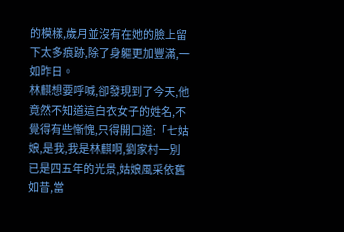的模樣,歲月並沒有在她的臉上留下太多痕跡,除了身軀更加豐滿,一如昨日。
林麒想要呼喊,卻發現到了今天,他竟然不知道這白衣女子的姓名,不覺得有些慚愧,只得開口道:「七姑娘,是我,我是林麒啊,劉家村一別已是四五年的光景,姑娘風采依舊如昔,當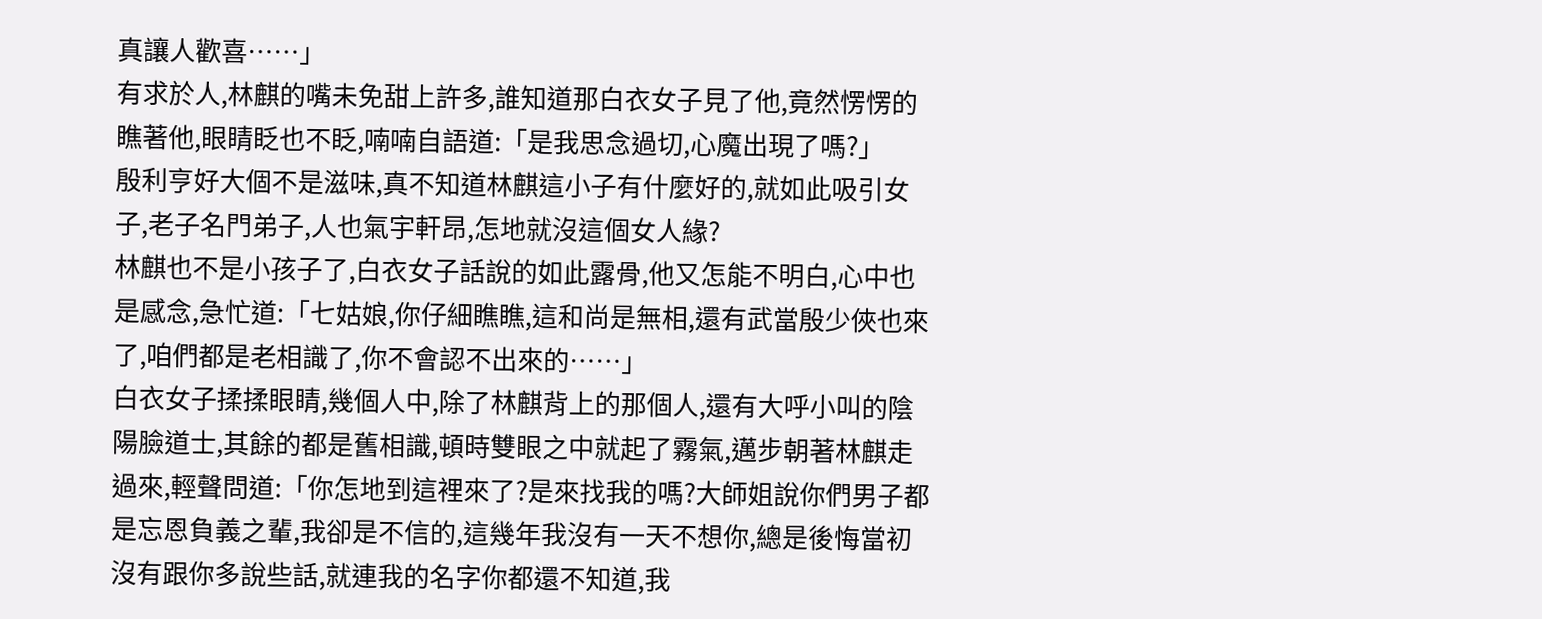真讓人歡喜……」
有求於人,林麒的嘴未免甜上許多,誰知道那白衣女子見了他,竟然愣愣的瞧著他,眼睛眨也不眨,喃喃自語道:「是我思念過切,心魔出現了嗎?」
殷利亨好大個不是滋味,真不知道林麒這小子有什麼好的,就如此吸引女子,老子名門弟子,人也氣宇軒昂,怎地就沒這個女人緣?
林麒也不是小孩子了,白衣女子話說的如此露骨,他又怎能不明白,心中也是感念,急忙道:「七姑娘,你仔細瞧瞧,這和尚是無相,還有武當殷少俠也來了,咱們都是老相識了,你不會認不出來的……」
白衣女子揉揉眼睛,幾個人中,除了林麒背上的那個人,還有大呼小叫的陰陽臉道士,其餘的都是舊相識,頓時雙眼之中就起了霧氣,邁步朝著林麒走過來,輕聲問道:「你怎地到這裡來了?是來找我的嗎?大師姐說你們男子都是忘恩負義之輩,我卻是不信的,這幾年我沒有一天不想你,總是後悔當初沒有跟你多說些話,就連我的名字你都還不知道,我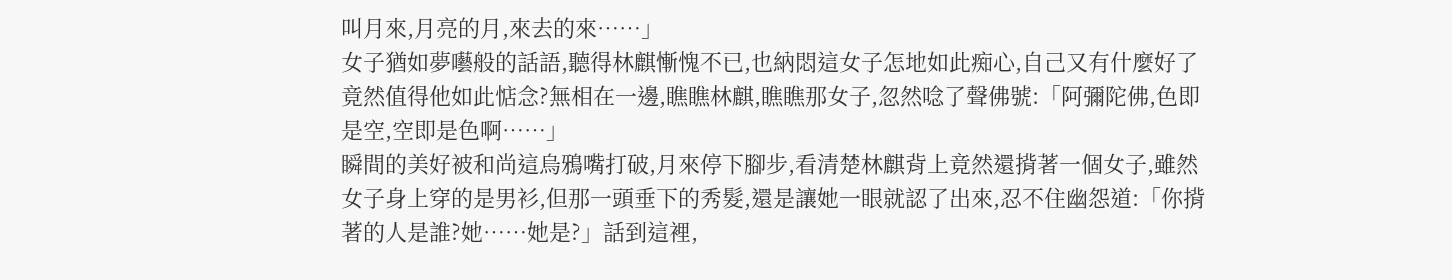叫月來,月亮的月,來去的來……」
女子猶如夢囈般的話語,聽得林麒慚愧不已,也納悶這女子怎地如此痴心,自己又有什麼好了竟然值得他如此惦念?無相在一邊,瞧瞧林麒,瞧瞧那女子,忽然唸了聲佛號:「阿彌陀佛,色即是空,空即是色啊……」
瞬間的美好被和尚這烏鴉嘴打破,月來停下腳步,看清楚林麒背上竟然還揹著一個女子,雖然女子身上穿的是男衫,但那一頭垂下的秀髮,還是讓她一眼就認了出來,忍不住幽怨道:「你揹著的人是誰?她……她是?」話到這裡,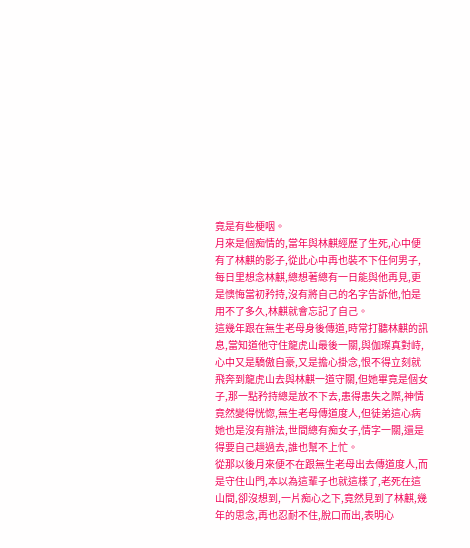竟是有些梗咽。
月來是個痴情的,當年與林麒經歷了生死,心中便有了林麒的影子,從此心中再也裝不下任何男子,每日里想念林麒,總想著總有一日能與他再見,更是懊悔當初矜持,沒有將自己的名字告訴他,怕是用不了多久,林麒就會忘記了自己。
這幾年跟在無生老母身後傳道,時常打聽林麒的訊息,當知道他守住龍虎山最後一關,與伽璨真對峙,心中又是驕傲自豪,又是擔心掛念,恨不得立刻就飛奔到龍虎山去與林麒一道守關,但她畢竟是個女子,那一點矜持總是放不下去,患得患失之際,神情竟然變得恍惚,無生老母傳道度人,但徒弟這心病她也是沒有辦法,世間總有痴女子,情字一關,還是得要自己趟過去,誰也幫不上忙。
從那以後月來便不在跟無生老母出去傳道度人,而是守住山門,本以為這輩子也就這樣了,老死在這山間,卻沒想到,一片痴心之下,竟然見到了林麒,幾年的思念,再也忍耐不住,脫口而出,表明心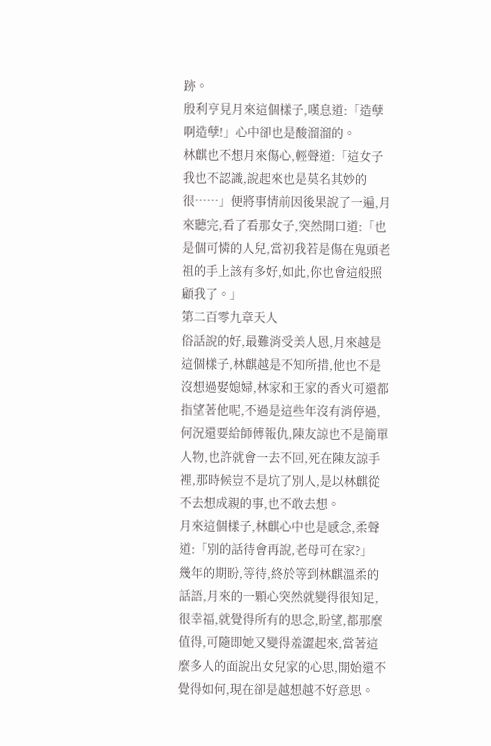跡。
殷利亨見月來這個樣子,嘆息道:「造孽啊造孽!」心中卻也是酸溜溜的。
林麒也不想月來傷心,輕聲道:「這女子我也不認識,說起來也是莫名其妙的很……」便將事情前因後果說了一遍,月來聽完,看了看那女子,突然開口道:「也是個可憐的人兒,當初我若是傷在鬼頭老祖的手上該有多好,如此,你也會這般照顧我了。」
第二百零九章天人
俗話說的好,最難消受美人恩,月來越是這個樣子,林麒越是不知所措,他也不是沒想過娶媳婦,林家和王家的香火可還都指望著他呢,不過是這些年沒有消停過,何況還要給師傅報仇,陳友諒也不是簡單人物,也許就會一去不回,死在陳友諒手裡,那時候豈不是坑了別人,是以林麒從不去想成親的事,也不敢去想。
月來這個樣子,林麒心中也是感念,柔聲道:「別的話待會再說,老母可在家?」
幾年的期盼,等待,終於等到林麒溫柔的話語,月來的一顆心突然就變得很知足,很幸福,就覺得所有的思念,盼望,都那麼值得,可隨即她又變得羞澀起來,當著這麼多人的面說出女兒家的心思,開始還不覺得如何,現在卻是越想越不好意思。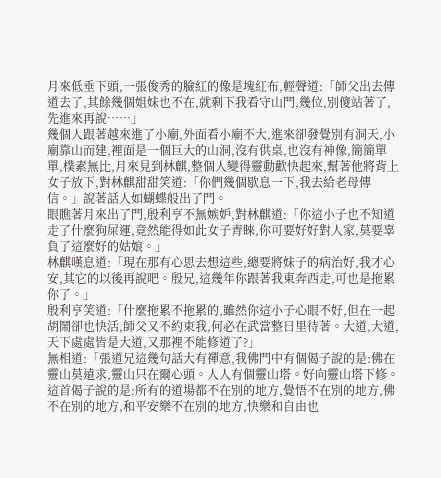月來低垂下頭,一張俊秀的臉紅的像是塊紅布,輕聲道:「師父出去傳道去了,其餘幾個姐妹也不在,就剩下我看守山門,幾位,別傻站著了,先進來再說……」
幾個人跟著越來進了小廟,外面看小廟不大,進來卻發覺別有洞天,小廟靠山而建,裡面是一個巨大的山洞,沒有供桌,也沒有神像,簡簡單單,樸素無比,月來見到林麒,整個人變得靈動歡快起來,幫著他將背上女子放下,對林麒甜甜笑道:「你們幾個歇息一下,我去給老母傳信。」說著話人如蝴蝶般出了門。
眼瞧著月來出了門,殷利亨不無嫉妒,對林麒道:「你這小子也不知道走了什麼狗屎運,竟然能得如此女子青睞,你可要好好對人家,莫要辜負了這麼好的姑娘。」
林麒嘆息道:「現在那有心思去想這些,總要將妹子的病治好,我才心安,其它的以後再說吧。殷兄,這幾年你跟著我東奔西走,可也是拖累你了。」
殷利亨笑道:「什麼拖累不拖累的,雖然你這小子心眼不好,但在一起胡鬧卻也快活,師父又不約束我,何必在武當整日里待著。大道,大道,天下處處皆是大道,又那裡不能修道了?」
無相道:「張道兄這幾句話大有禪意,我佛門中有個偈子說的是:佛在靈山莫遠求,靈山只在爾心頭。人人有個靈山塔。好向靈山塔下修。這首偈子說的是:所有的道場都不在別的地方,覺悟不在別的地方,佛不在別的地方,和平安樂不在別的地方,快樂和自由也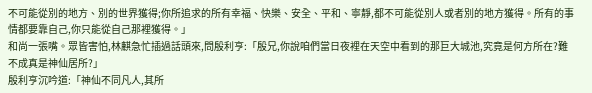不可能從別的地方、別的世界獲得;你所追求的所有幸福、快樂、安全、平和、寧靜,都不可能從別人或者別的地方獲得。所有的事情都要靠自己,你只能從自己那裡獲得。」
和尚一張嘴。眾皆害怕,林麒急忙插過話頭來,問殷利亨:「殷兄,你說咱們當日夜裡在天空中看到的那巨大城池,究竟是何方所在?難不成真是神仙居所?」
殷利亨沉吟道:「神仙不同凡人,其所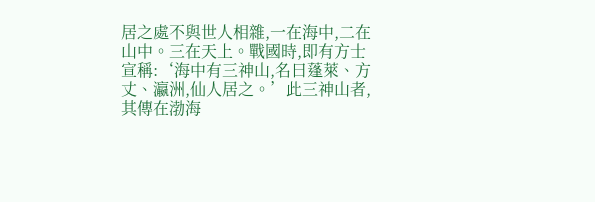居之處不與世人相雜,一在海中,二在山中。三在天上。戰國時,即有方士宣稱:‘海中有三神山,名曰蓬萊、方丈、瀛洲,仙人居之。’此三神山者,其傳在渤海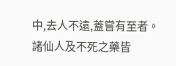中,去人不遠,蓋嘗有至者。諸仙人及不死之藥皆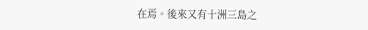在焉。後來又有十洲三島之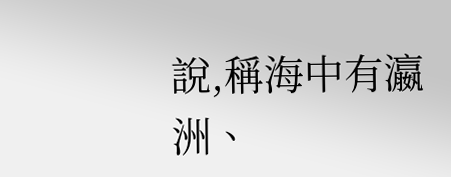說,稱海中有瀛洲、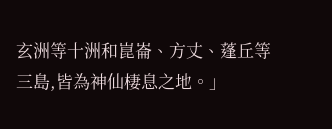玄洲等十洲和崑崙、方丈、蓬丘等三島,皆為神仙棲息之地。」